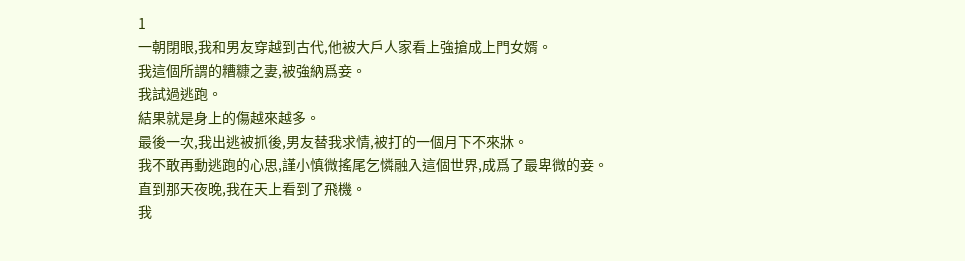1
一朝閉眼,我和男友穿越到古代,他被大戶人家看上強搶成上門女婿。
我這個所謂的糟糠之妻,被強納爲妾。
我試過逃跑。
結果就是身上的傷越來越多。
最後一次,我出逃被抓後,男友替我求情,被打的一個月下不來牀。
我不敢再動逃跑的心思,謹小慎微搖尾乞憐融入這個世界,成爲了最卑微的妾。
直到那天夜晚,我在天上看到了飛機。
我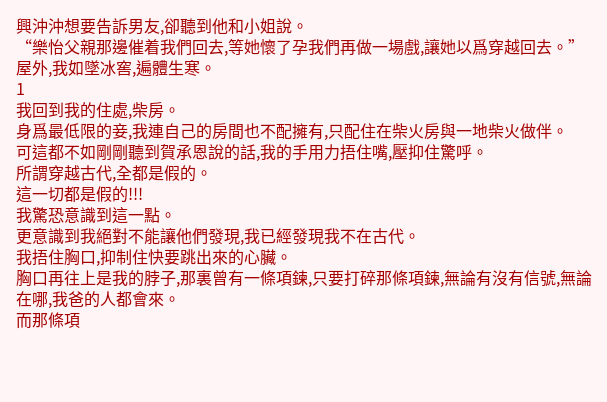興沖沖想要告訴男友,卻聽到他和小姐說。
“樂怡父親那邊催着我們回去,等她懷了孕我們再做一場戲,讓她以爲穿越回去。”
屋外,我如墜冰窖,遍體生寒。
1
我回到我的住處,柴房。
身爲最低限的妾,我連自己的房間也不配擁有,只配住在柴火房與一地柴火做伴。
可這都不如剛剛聽到賀承恩說的話,我的手用力捂住嘴,壓抑住驚呼。
所謂穿越古代,全都是假的。
這一切都是假的!!!
我驚恐意識到這一點。
更意識到我絕對不能讓他們發現,我已經發現我不在古代。
我捂住胸口,抑制住快要跳出來的心臟。
胸口再往上是我的脖子,那裏曾有一條項鍊,只要打碎那條項鍊,無論有沒有信號,無論在哪,我爸的人都會來。
而那條項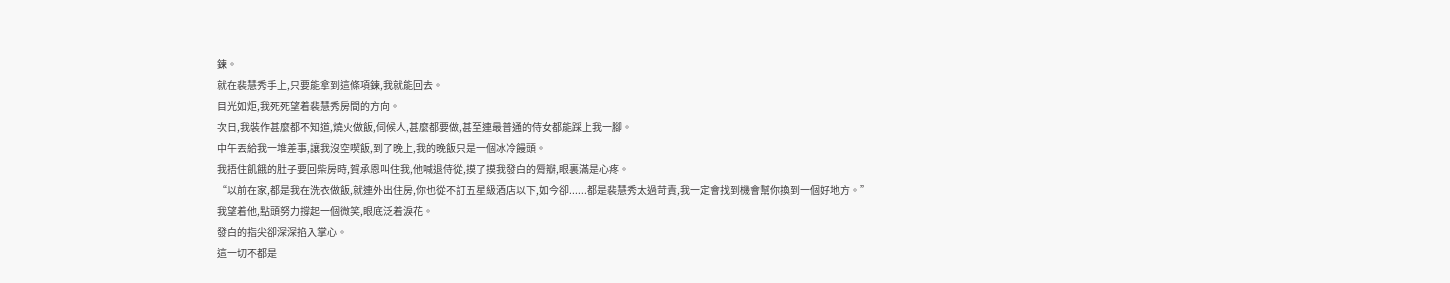鍊。
就在裴慧秀手上,只要能拿到這條項鍊,我就能回去。
目光如炬,我死死望着裴慧秀房間的方向。
次日,我裝作甚麼都不知道,燒火做飯,伺候人,甚麼都要做,甚至連最普通的侍女都能踩上我一腳。
中午丟給我一堆差事,讓我沒空喫飯,到了晚上,我的晚飯只是一個冰冷饅頭。
我捂住飢餓的肚子要回柴房時,賀承恩叫住我,他喊退侍從,摸了摸我發白的脣瓣,眼裏滿是心疼。
“以前在家,都是我在洗衣做飯,就連外出住房,你也從不訂五星級酒店以下,如今卻......都是裴慧秀太過苛責,我一定會找到機會幫你換到一個好地方。”
我望着他,點頭努力撐起一個微笑,眼底泛着淚花。
發白的指尖卻深深掐入掌心。
這一切不都是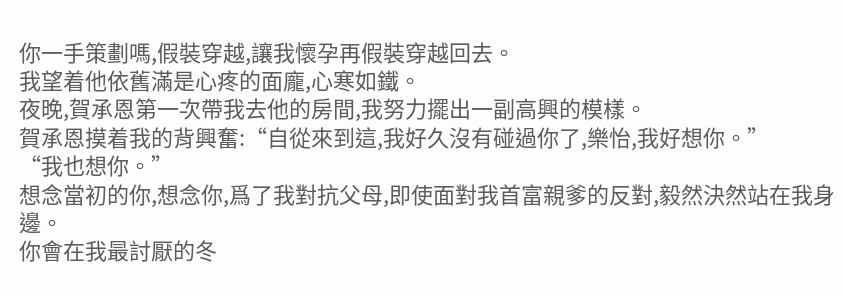你一手策劃嗎,假裝穿越,讓我懷孕再假裝穿越回去。
我望着他依舊滿是心疼的面龐,心寒如鐵。
夜晚,賀承恩第一次帶我去他的房間,我努力擺出一副高興的模樣。
賀承恩摸着我的背興奮:“自從來到這,我好久沒有碰過你了,樂怡,我好想你。”
“我也想你。”
想念當初的你,想念你,爲了我對抗父母,即使面對我首富親爹的反對,毅然決然站在我身邊。
你會在我最討厭的冬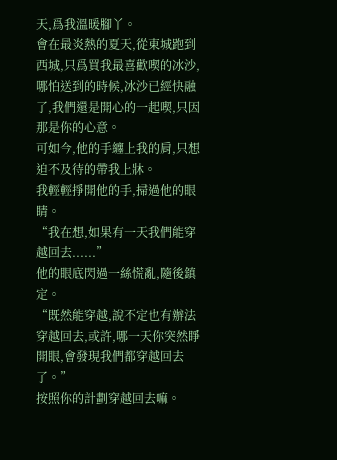天,爲我溫暖腳丫。
會在最炎熱的夏天,從東城跑到西城,只爲買我最喜歡喫的冰沙,哪怕送到的時候,冰沙已經快融了,我們還是開心的一起喫,只因那是你的心意。
可如今,他的手纏上我的肩,只想迫不及待的帶我上牀。
我輕輕掙開他的手,掃過他的眼睛。
“我在想,如果有一天我們能穿越回去......”
他的眼底閃過一絲慌亂,隨後鎮定。
“既然能穿越,說不定也有辦法穿越回去,或許,哪一天你突然睜開眼,會發現我們都穿越回去了。”
按照你的計劃穿越回去嘛。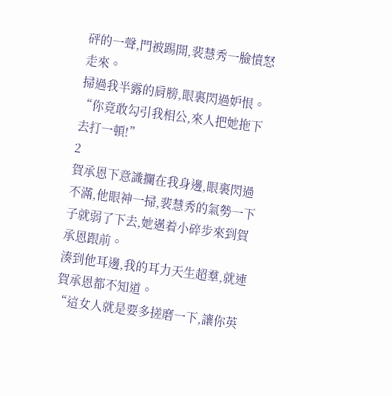砰的一聲,門被踢開,裴慧秀一臉憤怒走來。
掃過我半露的肩膀,眼裏閃過妒恨。
“你竟敢勾引我相公,來人把她拖下去打一頓!”
2
賀承恩下意識攔在我身邊,眼裏閃過不滿,他眼神一掃,裴慧秀的氣勢一下子就弱了下去,她邁着小碎步來到賀承恩跟前。
湊到他耳邊,我的耳力天生超羣,就連賀承恩都不知道。
“這女人就是要多搓磨一下,讓你英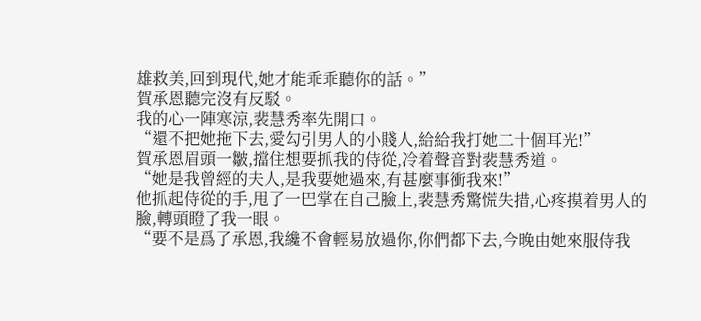雄救美,回到現代,她才能乖乖聽你的話。”
賀承恩聽完沒有反駁。
我的心一陣寒涼,裴慧秀率先開口。
“還不把她拖下去,愛勾引男人的小賤人,給給我打她二十個耳光!”
賀承恩眉頭一皺,擋住想要抓我的侍從,冷着聲音對裴慧秀道。
“她是我曾經的夫人,是我要她過來,有甚麼事衝我來!”
他抓起侍從的手,甩了一巴掌在自己臉上,裴慧秀驚慌失措,心疼摸着男人的臉,轉頭瞪了我一眼。
“要不是爲了承恩,我纔不會輕易放過你,你們都下去,今晚由她來服侍我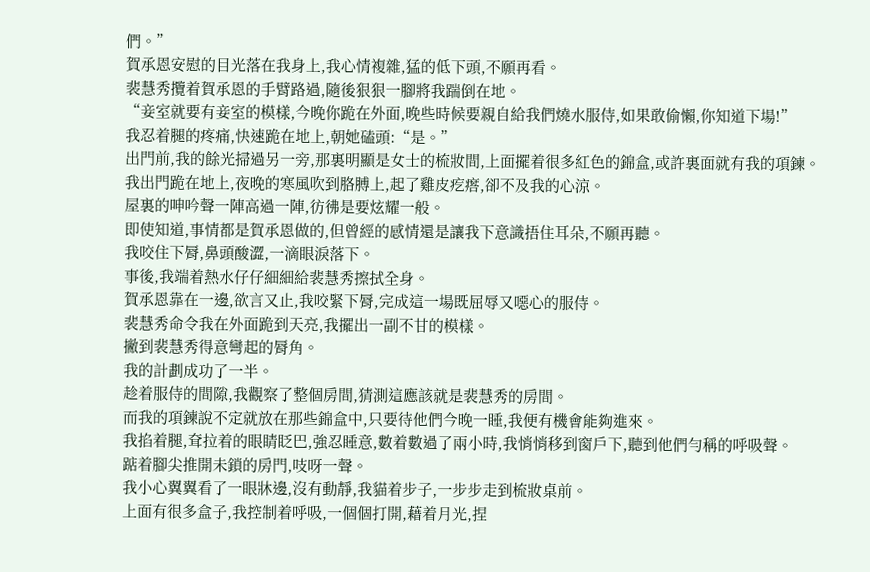們。”
賀承恩安慰的目光落在我身上,我心情複雜,猛的低下頭,不願再看。
裴慧秀攬着賀承恩的手臂路過,隨後狠狠一腳將我踹倒在地。
“妾室就要有妾室的模樣,今晚你跪在外面,晚些時候要親自給我們燒水服侍,如果敢偷懶,你知道下場!”
我忍着腿的疼痛,快速跪在地上,朝她磕頭:“是。”
出門前,我的餘光掃過另一旁,那裏明顯是女士的梳妝間,上面擺着很多紅色的錦盒,或許裏面就有我的項鍊。
我出門跪在地上,夜晚的寒風吹到胳膊上,起了雞皮疙瘩,卻不及我的心涼。
屋裏的呻吟聲一陣高過一陣,彷彿是要炫耀一般。
即使知道,事情都是賀承恩做的,但曾經的感情還是讓我下意識捂住耳朵,不願再聽。
我咬住下脣,鼻頭酸澀,一滴眼淚落下。
事後,我端着熱水仔仔細細給裴慧秀擦拭全身。
賀承恩靠在一邊,欲言又止,我咬緊下脣,完成這一場既屈辱又噁心的服侍。
裴慧秀命令我在外面跪到天亮,我擺出一副不甘的模樣。
撇到裴慧秀得意彎起的脣角。
我的計劃成功了一半。
趁着服侍的間隙,我觀察了整個房間,猜測這應該就是裴慧秀的房間。
而我的項鍊說不定就放在那些錦盒中,只要待他們今晚一睡,我便有機會能夠進來。
我掐着腿,耷拉着的眼睛眨巴,強忍睡意,數着數過了兩小時,我悄悄移到窗戶下,聽到他們勻稱的呼吸聲。
踮着腳尖推開未鎖的房門,吱呀一聲。
我小心翼翼看了一眼牀邊,沒有動靜,我貓着步子,一步步走到梳妝桌前。
上面有很多盒子,我控制着呼吸,一個個打開,藉着月光,捏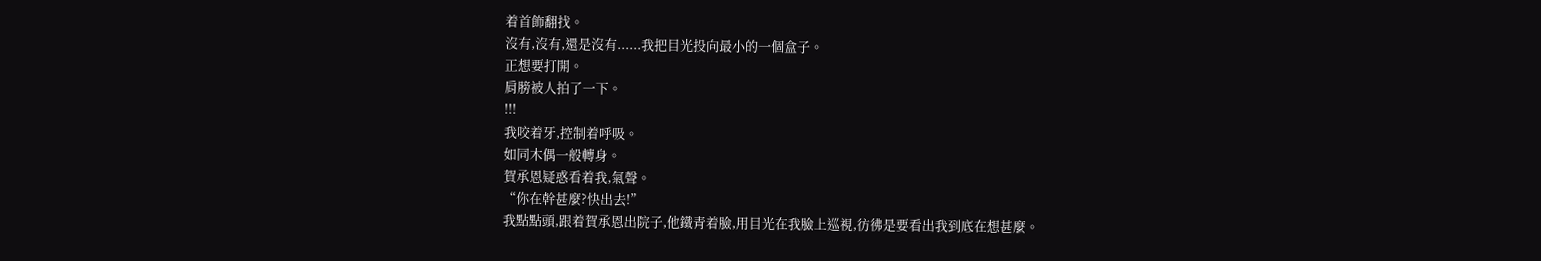着首飾翻找。
沒有,沒有,還是沒有......我把目光投向最小的一個盒子。
正想要打開。
肩膀被人拍了一下。
!!!
我咬着牙,控制着呼吸。
如同木偶一般轉身。
賀承恩疑惑看着我,氣聲。
“你在幹甚麼?快出去!”
我點點頭,跟着賀承恩出院子,他鐵青着臉,用目光在我臉上巡視,彷彿是要看出我到底在想甚麼。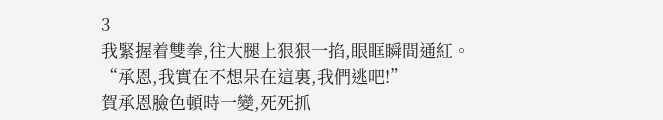3
我緊握着雙拳,往大腿上狠狠一掐,眼眶瞬間通紅。
“承恩,我實在不想呆在這裏,我們逃吧!”
賀承恩臉色頓時一變,死死抓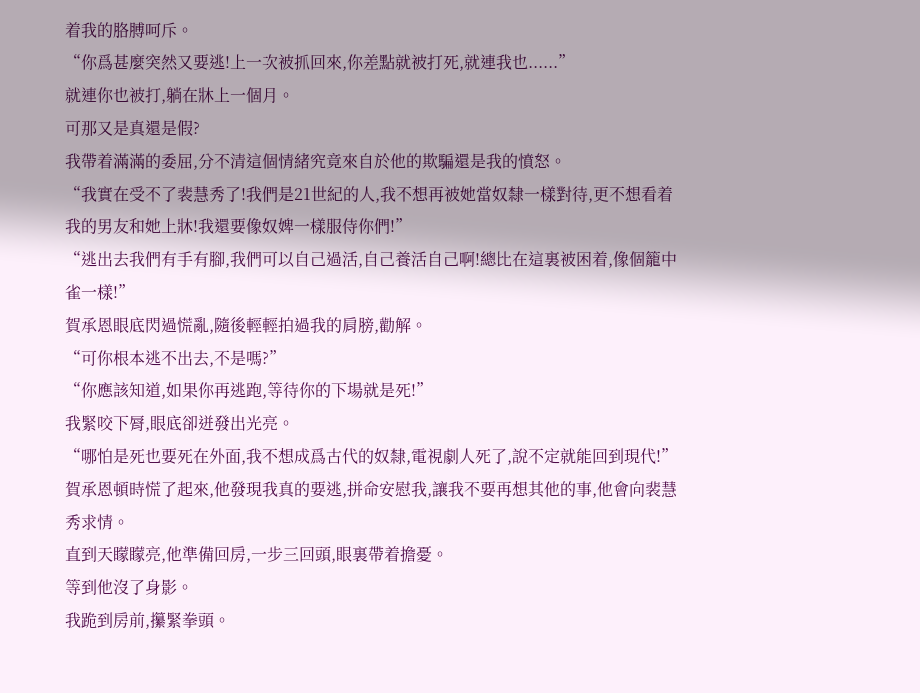着我的胳膊呵斥。
“你爲甚麼突然又要逃!上一次被抓回來,你差點就被打死,就連我也......”
就連你也被打,躺在牀上一個月。
可那又是真還是假?
我帶着滿滿的委屈,分不清這個情緒究竟來自於他的欺騙還是我的憤怒。
“我實在受不了裴慧秀了!我們是21世紀的人,我不想再被她當奴隸一樣對待,更不想看着我的男友和她上牀!我還要像奴婢一樣服侍你們!”
“逃出去我們有手有腳,我們可以自己過活,自己養活自己啊!總比在這裏被困着,像個籠中雀一樣!”
賀承恩眼底閃過慌亂,隨後輕輕拍過我的肩膀,勸解。
“可你根本逃不出去,不是嗎?”
“你應該知道,如果你再逃跑,等待你的下場就是死!”
我緊咬下脣,眼底卻迸發出光亮。
“哪怕是死也要死在外面,我不想成爲古代的奴隸,電視劇人死了,說不定就能回到現代!”
賀承恩頓時慌了起來,他發現我真的要逃,拼命安慰我,讓我不要再想其他的事,他會向裴慧秀求情。
直到天矇矇亮,他準備回房,一步三回頭,眼裏帶着擔憂。
等到他沒了身影。
我跪到房前,攥緊拳頭。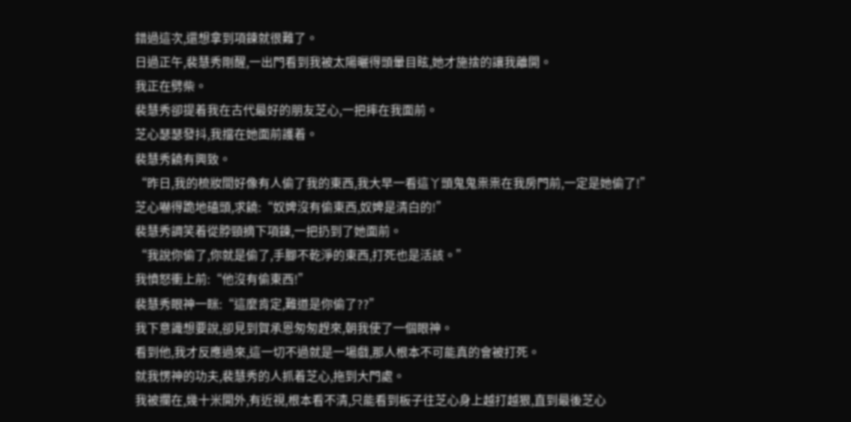錯過這次,還想拿到項鍊就很難了。
日過正午,裴慧秀剛醒,一出門看到我被太陽曬得頭暈目眩,她才施捨的讓我離開。
我正在劈柴。
裴慧秀卻提着我在古代最好的朋友芝心,一把摔在我面前。
芝心瑟瑟發抖,我擋在她面前護着。
裴慧秀饒有興致。
“昨日,我的梳妝間好像有人偷了我的東西,我大早一看這丫頭鬼鬼祟祟在我房門前,一定是她偷了!”
芝心嚇得跪地磕頭,求饒:“奴婢沒有偷東西,奴婢是清白的!”
裴慧秀調笑着從脖頸摘下項鍊,一把扔到了她面前。
“我說你偷了,你就是偷了,手腳不乾淨的東西,打死也是活該。”
我憤怒衝上前:“他沒有偷東西!”
裴慧秀眼神一眯:“這麼肯定,難道是你偷了??”
我下意識想要說,卻見到賀承恩匆匆趕來,朝我使了一個眼神。
看到他,我才反應過來,這一切不過就是一場戲,那人根本不可能真的會被打死。
就我愣神的功夫,裴慧秀的人抓着芝心,拖到大門處。
我被攔在,幾十米開外,有近視,根本看不清,只能看到板子往芝心身上越打越狠,直到最後芝心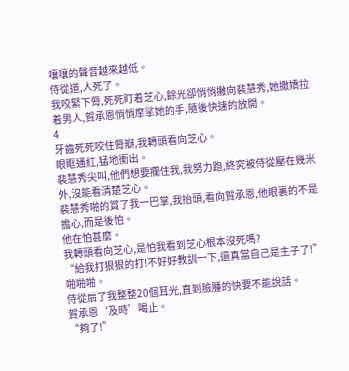嚷嚷的聲音越來越低。
侍從道,人死了。
我咬緊下脣,死死盯着芝心,餘光卻悄悄撇向裴慧秀,她撒嬌拉着男人,賀承恩悄悄摩挲她的手,隨後快速的放開。
4
牙齒死死咬住脣瓣,我轉頭看向芝心。
眼眶通紅,猛地衝出。
裴慧秀尖叫,他們想要攔住我,我努力跑,終究被侍從壓在幾米外,沒能看清楚芝心。
裴慧秀啪的賞了我一巴掌,我抬頭,看向賀承恩,他眼裏的不是擔心,而是後怕。
他在怕甚麼。
我轉頭看向芝心,是怕我看到芝心根本沒死嗎?
“給我打狠狠的打!不好好教訓一下,還真當自己是主子了!”
啪啪啪。
侍從扇了我整整20個耳光,直到臉腫的快要不能說話。
賀承恩‘及時’喝止。
“夠了!”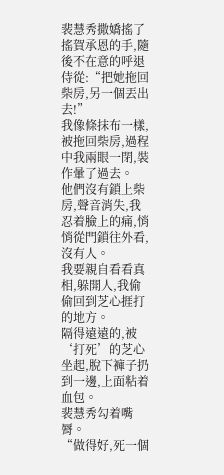裴慧秀撒嬌搖了搖賀承恩的手,隨後不在意的呼退侍從:“把她拖回柴房,另一個丟出去!”
我像條抹布一樣,被拖回柴房,過程中我兩眼一閉,裝作暈了過去。
他們沒有鎖上柴房,聲音消失,我忍着臉上的痛,悄悄從門鎖往外看,沒有人。
我要親自看看真相,躲開人,我偷偷回到芝心捱打的地方。
隔得遠遠的,被‘打死’的芝心坐起,脫下褲子扔到一邊,上面粘着血包。
裴慧秀勾着嘴脣。
“做得好,死一個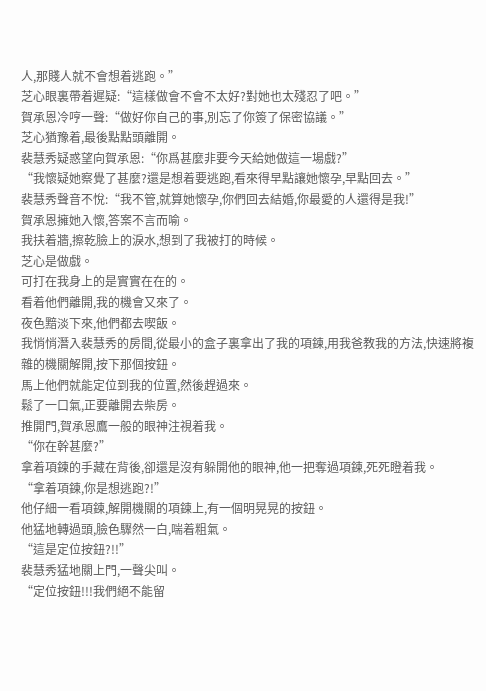人,那賤人就不會想着逃跑。”
芝心眼裏帶着遲疑:“這樣做會不會不太好?對她也太殘忍了吧。”
賀承恩冷哼一聲:“做好你自己的事,別忘了你簽了保密協議。”
芝心猶豫着,最後點點頭離開。
裴慧秀疑惑望向賀承恩:“你爲甚麼非要今天給她做這一場戲?”
“我懷疑她察覺了甚麼?還是想着要逃跑,看來得早點讓她懷孕,早點回去。”
裴慧秀聲音不悅:“我不管,就算她懷孕,你們回去結婚,你最愛的人還得是我!”
賀承恩擁她入懷,答案不言而喻。
我扶着牆,擦乾臉上的淚水,想到了我被打的時候。
芝心是做戲。
可打在我身上的是實實在在的。
看着他們離開,我的機會又來了。
夜色黯淡下來,他們都去喫飯。
我悄悄潛入裴慧秀的房間,從最小的盒子裏拿出了我的項鍊,用我爸教我的方法,快速將複雜的機關解開,按下那個按鈕。
馬上他們就能定位到我的位置,然後趕過來。
鬆了一口氣,正要離開去柴房。
推開門,賀承恩鷹一般的眼神注視着我。
“你在幹甚麼?”
拿着項鍊的手藏在背後,卻還是沒有躲開他的眼神,他一把奪過項鍊,死死瞪着我。
“拿着項鍊,你是想逃跑?!”
他仔細一看項鍊,解開機關的項鍊上,有一個明晃晃的按鈕。
他猛地轉過頭,臉色驟然一白,喘着粗氣。
“這是定位按鈕?!!”
裴慧秀猛地關上門,一聲尖叫。
“定位按鈕!!!我們絕不能留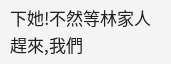下她!不然等林家人趕來,我們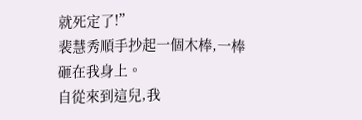就死定了!”
裴慧秀順手抄起一個木棒,一棒砸在我身上。
自從來到這兒,我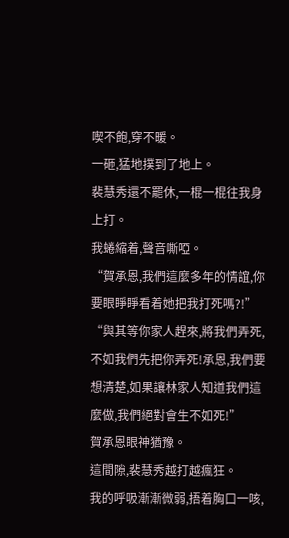喫不飽,穿不暖。
一砸,猛地撲到了地上。
裴慧秀還不罷休,一棍一棍往我身上打。
我蜷縮着,聲音嘶啞。
“賀承恩,我們這麼多年的情誼,你要眼睜睜看着她把我打死嗎?!”
“與其等你家人趕來,將我們弄死,不如我們先把你弄死!承恩,我們要想清楚,如果讓林家人知道我們這麼做,我們絕對會生不如死!”
賀承恩眼神猶豫。
這間隙,裴慧秀越打越瘋狂。
我的呼吸漸漸微弱,捂着胸口一咳,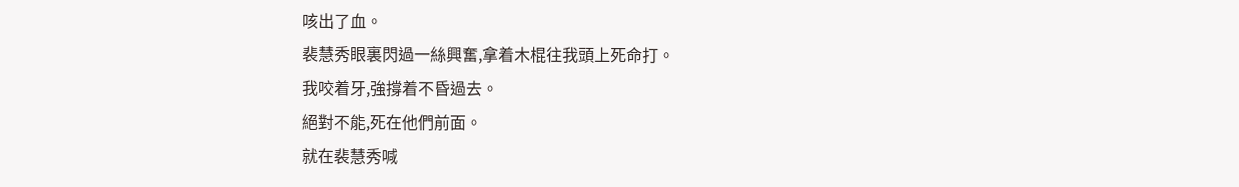咳出了血。
裴慧秀眼裏閃過一絲興奮,拿着木棍往我頭上死命打。
我咬着牙,強撐着不昏過去。
絕對不能,死在他們前面。
就在裴慧秀喊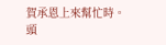賀承恩上來幫忙時。
頭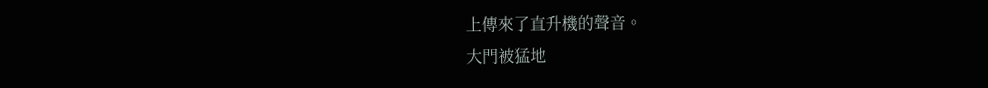上傳來了直升機的聲音。
大門被猛地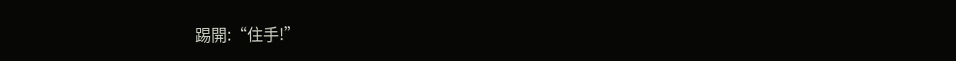踢開:“住手!”